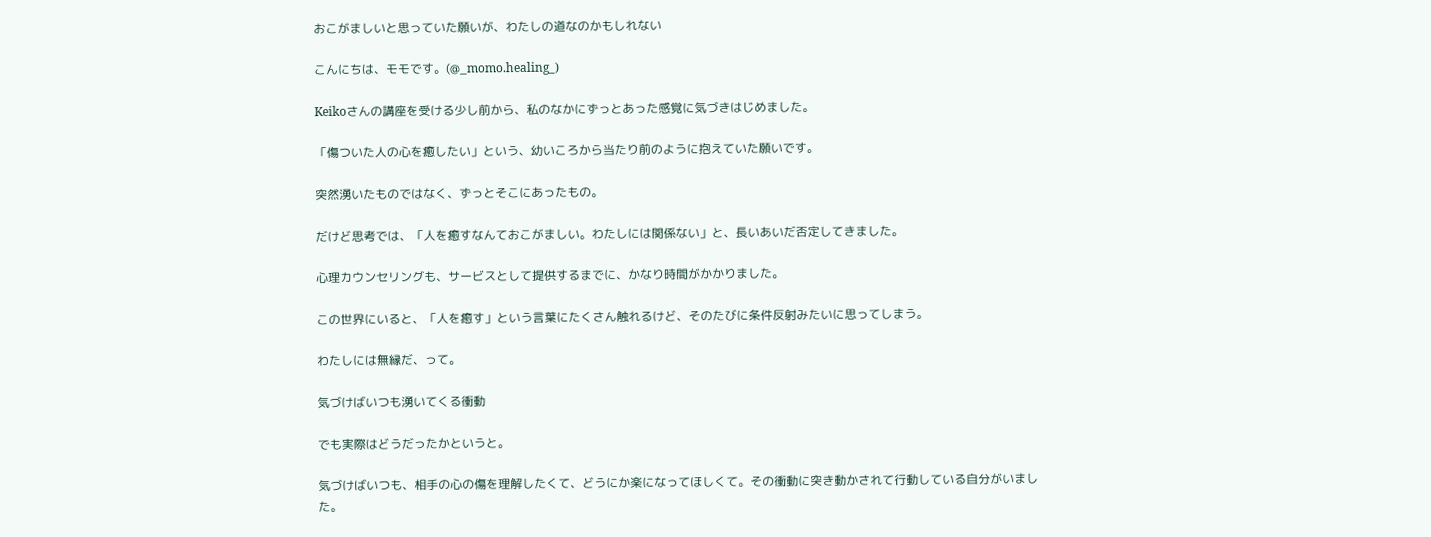おこがましいと思っていた願いが、わたしの道なのかもしれない

こんにちは、モモです。(@_momo.healing_)

Keikoさんの講座を受ける少し前から、私のなかにずっとあった感覚に気づきはじめました。

「傷ついた人の心を癒したい」という、幼いころから当たり前のように抱えていた願いです。

突然湧いたものではなく、ずっとそこにあったもの。

だけど思考では、「人を癒すなんておこがましい。わたしには関係ない」と、長いあいだ否定してきました。

心理カウンセリングも、サービスとして提供するまでに、かなり時間がかかりました。

この世界にいると、「人を癒す」という言葉にたくさん触れるけど、そのたびに条件反射みたいに思ってしまう。

わたしには無縁だ、って。

気づけばいつも湧いてくる衝動

でも実際はどうだったかというと。

気づけばいつも、相手の心の傷を理解したくて、どうにか楽になってほしくて。その衝動に突き動かされて行動している自分がいました。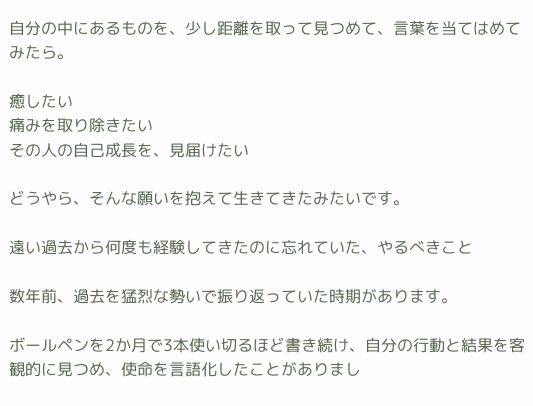自分の中にあるものを、少し距離を取って見つめて、言葉を当てはめてみたら。

癒したい
痛みを取り除きたい
その人の自己成長を、見届けたい

どうやら、そんな願いを抱えて生きてきたみたいです。

遠い過去から何度も経験してきたのに忘れていた、やるべきこと

数年前、過去を猛烈な勢いで振り返っていた時期があります。

ボールペンを2か月で3本使い切るほど書き続け、自分の行動と結果を客観的に見つめ、使命を言語化したことがありまし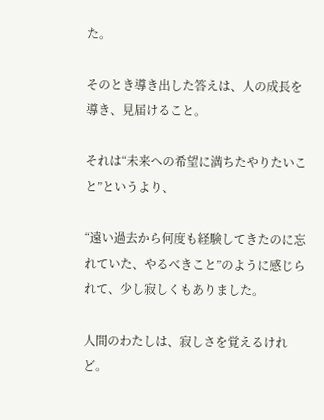た。

そのとき導き出した答えは、人の成長を導き、見届けること。

それは“未来への希望に満ちたやりたいこと”というより、

“遠い過去から何度も経験してきたのに忘れていた、やるべきこと”のように感じられて、少し寂しくもありました。

人間のわたしは、寂しさを覚えるけれど。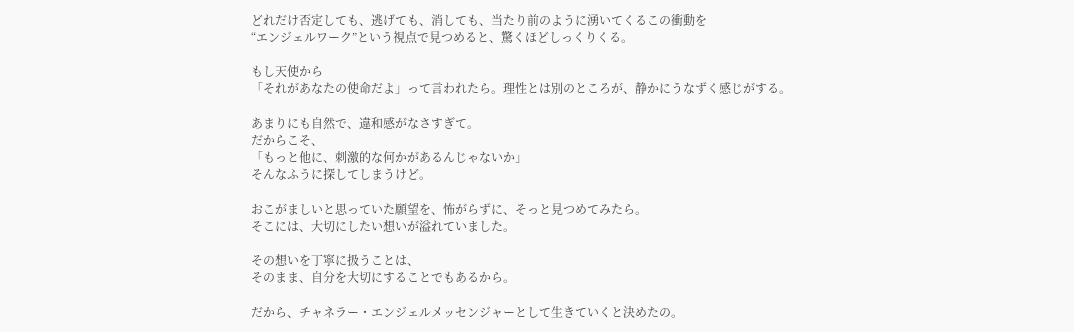どれだけ否定しても、逃げても、消しても、当たり前のように湧いてくるこの衝動を
“エンジェルワーク”という視点で見つめると、驚くほどしっくりくる。

もし天使から
「それがあなたの使命だよ」って言われたら。理性とは別のところが、静かにうなずく感じがする。

あまりにも自然で、違和感がなさすぎて。
だからこそ、
「もっと他に、刺激的な何かがあるんじゃないか」
そんなふうに探してしまうけど。

おこがましいと思っていた願望を、怖がらずに、そっと見つめてみたら。
そこには、大切にしたい想いが溢れていました。

その想いを丁寧に扱うことは、
そのまま、自分を大切にすることでもあるから。

だから、チャネラー・エンジェルメッセンジャーとして生きていくと決めたの。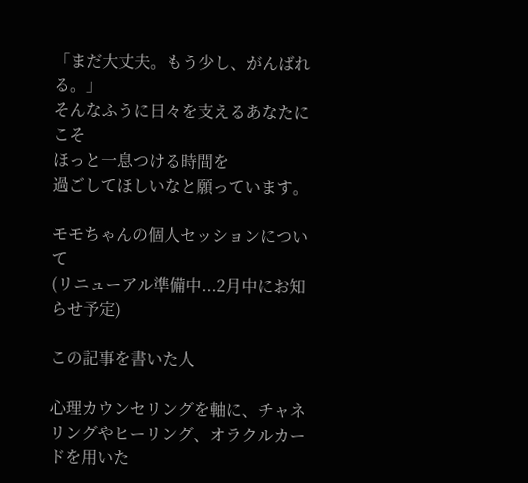「まだ大丈夫。もう少し、がんばれる。」
そんなふうに日々を支えるあなたにこそ
ほっと一息つける時間を
過ごしてほしいなと願っています。

モモちゃんの個人セッションについて
(リニューアル準備中...2月中にお知らせ予定)

この記事を書いた人

心理カウンセリングを軸に、チャネリングやヒーリング、オラクルカードを用いた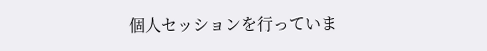個人セッションを行っていま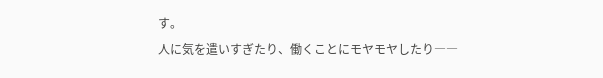す。
人に気を遣いすぎたり、働くことにモヤモヤしたり――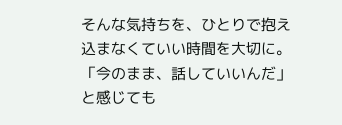そんな気持ちを、ひとりで抱え込まなくていい時間を大切に。
「今のまま、話していいんだ」と感じても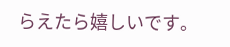らえたら嬉しいです。